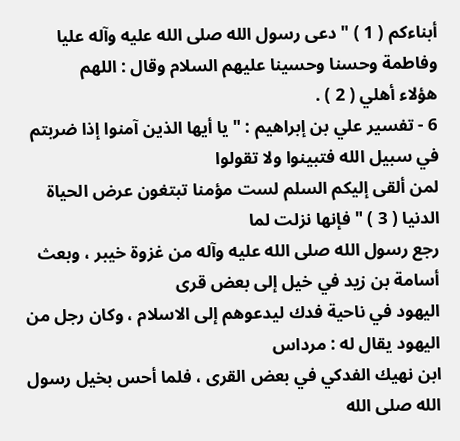أبناءكم ( 1 ) " دعى رسول الله صلى الله عليه وآله عليا وفاطمة وحسنا وحسينا عليهم السلام وقال : اللهم
هؤلاء أهلي ( 2 ) .
6 - تفسير علي بن إبراهيم : " يا أيها الذين آمنوا إذا ضربتم في سبيل الله فتبينوا ولا تقولوا
لمن ألقى إليكم السلم لست مؤمنا تبتغون عرض الحياة الدنيا ( 3 ) " فإنها نزلت لما
رجع رسول الله صلى الله عليه وآله من غزوة خيبر ، وبعث أسامة بن زيد في خيل إلى بعض قرى
اليهود في ناحية فدك ليدعوهم إلى الاسلام ، وكان رجل من اليهود يقال له : مرداس
ابن نهيك الفدكي في بعض القرى ، فلما أحس بخيل رسول الله صلى الله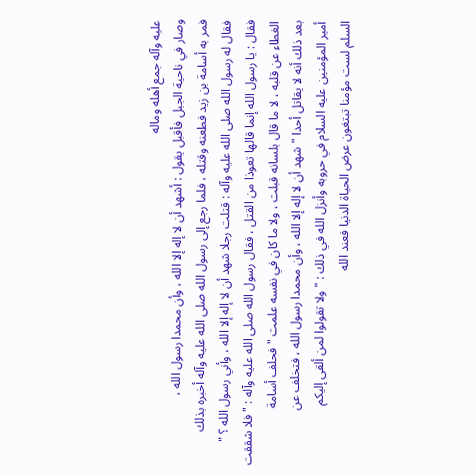عليه وآله جمع أهله وماله
وصار في ناحية الجبل فأقبل يقول : أشهد أن لا إله إلا الله ، وأن محمدا رسول الله ،
فمر به أسامة بن زيد فطعنه وقتله ، فلما رجع إلى رسول الله صلى الله عليه وآله أخبره بذلك
فقال له رسول الله صلى الله عليه وآله : قتلت رجلا شهد أن لا إله إلا الله ، وأني رسول الله ؟ "
فقال : يا رسول الله إنما قالها تعوذا من القتل ، فقال رسول الله صلى الله عليه وآله : " فلا شققت
الغطاء عن قلبه ، لا ما قال بلسانه قبلت ، ولا ما كان في نفسه علمت " فحلف أسامة
بعد ذلك أنه لا يقاتل أحدا " شهد أن لا إله إلا الله ، وأن محمدا رسول الله ، فتخلف عن
أمير المؤمنين عليه السلام في حروبه وأنزل الله في ذلك : " ولا تقولوا لمن ألقى إليكم
السلم لست مؤمنا تبتغون عرض الحياة الدنيا فعند الله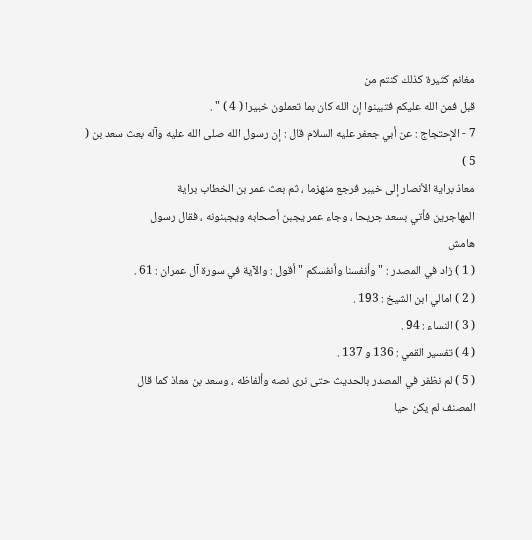مغانم كثيرة كذلك كنتم من
قبل فمن الله عليكم فتبينوا إن الله كان بما تعملون خبيرا ( 4 ) " .
7 - الإحتجاج : عن أبي جعفر عليه السلام قال : إن رسول الله صلى الله عليه وآله بعث سعد بن ( 5 )
معاذ براية الأنصار إلى خيبر فرجع منهزما ، ثم بعث عمر بن الخطاب براية
المهاجرين فأتي بسعد جريحا ، وجاء عمر يجبن أصحابه ويجبنونه ، فقال رسول
هامش
( 1 ) زاد في المصدر : " وأنفسنا وأنفسكم " أقول : والآية في سورة آل عمران : 61 .
( 2 ) امالي ابن الشيخ : 193 .
( 3 ) النساء : 94 .
( 4 ) تفسير القمي : 136 و 137 .
( 5 ) لم نظفر في المصدر بالحديث حتى نرى نصه وألفاظه ، وسعد بن معاذ كما قال
المصنف لم يكن حيا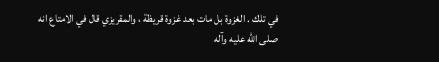في تلك . الغزوة بل مات بعد غزوة قريظة ، والمقريزي قال في الامتاع انه
صلى الله عليه وآله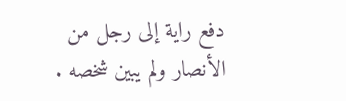دفع راية إلى رجل من الأنصار ولم يبين شخصه .